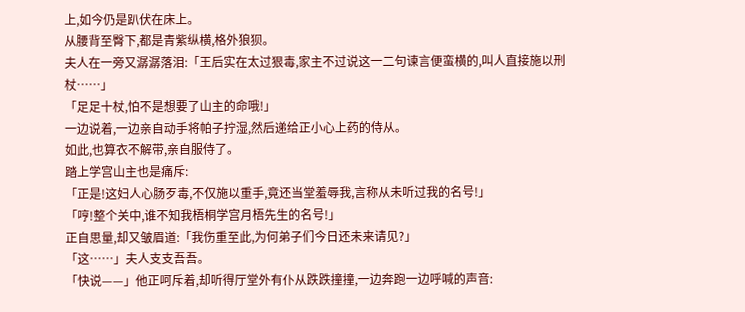上,如今仍是趴伏在床上。
从腰背至臀下,都是青紫纵横,格外狼狈。
夫人在一旁又潺潺落泪:「王后实在太过狠毒,家主不过说这一二句谏言便蛮横的,叫人直接施以刑杖……」
「足足十杖,怕不是想要了山主的命哦!」
一边说着,一边亲自动手将帕子拧湿,然后递给正小心上药的侍从。
如此,也算衣不解带,亲自服侍了。
踏上学宫山主也是痛斥:
「正是!这妇人心肠歹毒,不仅施以重手,竟还当堂羞辱我,言称从未听过我的名号!」
「哼!整个关中,谁不知我梧桐学宫月梧先生的名号!」
正自思量,却又皱眉道:「我伤重至此,为何弟子们今日还未来请见?」
「这……」夫人支支吾吾。
「快说——」他正呵斥着,却听得厅堂外有仆从跌跌撞撞,一边奔跑一边呼喊的声音: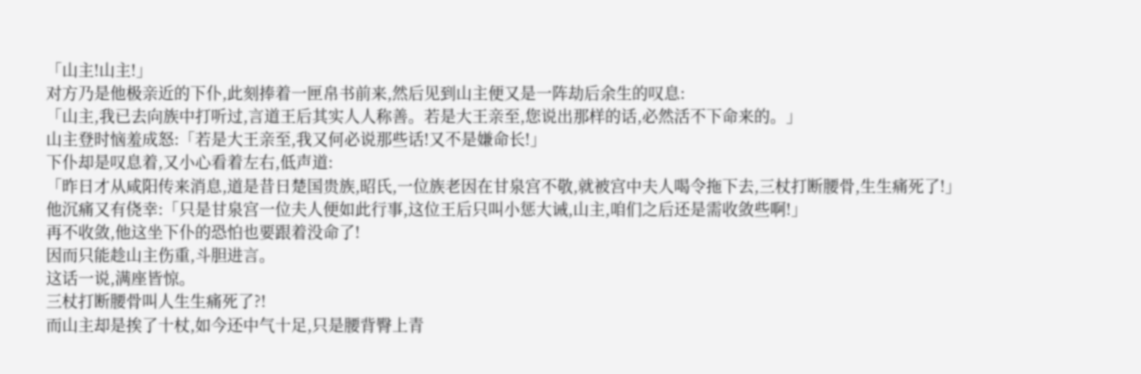「山主!山主!」
对方乃是他极亲近的下仆,此刻捧着一匣帛书前来,然后见到山主便又是一阵劫后余生的叹息:
「山主,我已去向族中打听过,言道王后其实人人称善。若是大王亲至,您说出那样的话,必然活不下命来的。」
山主登时恼羞成怒:「若是大王亲至,我又何必说那些话!又不是嫌命长!」
下仆却是叹息着,又小心看着左右,低声道:
「昨日才从咸阳传来消息,道是昔日楚国贵族,昭氏,一位族老因在甘泉宫不敬,就被宫中夫人喝令拖下去,三杖打断腰骨,生生痛死了!」
他沉痛又有侥幸:「只是甘泉宫一位夫人便如此行事,这位王后只叫小惩大诫,山主,咱们之后还是需收敛些啊!」
再不收敛,他这坐下仆的恐怕也要跟着没命了!
因而只能趁山主伤重,斗胆进言。
这话一说,满座皆惊。
三杖打断腰骨叫人生生痛死了?!
而山主却是挨了十杖,如今还中气十足,只是腰背臀上青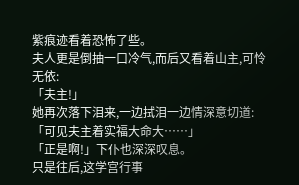紫痕迹看着恐怖了些。
夫人更是倒抽一口冷气,而后又看着山主,可怜无依:
「夫主!」
她再次落下泪来,一边拭泪一边情深意切道:「可见夫主着实福大命大……」
「正是啊!」下仆也深深叹息。
只是往后,这学宫行事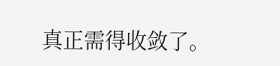真正需得收敛了。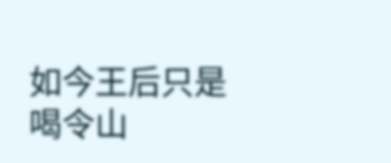如今王后只是喝令山